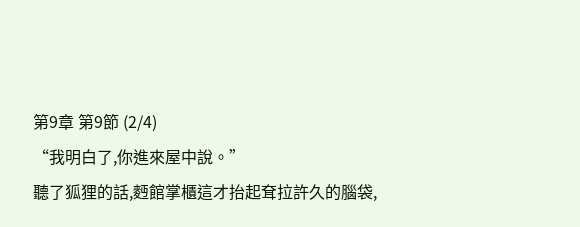第9章 第9節 (2/4)
“我明白了,你進來屋中說。”
聽了狐狸的話,麪館掌櫃這才抬起耷拉許久的腦袋,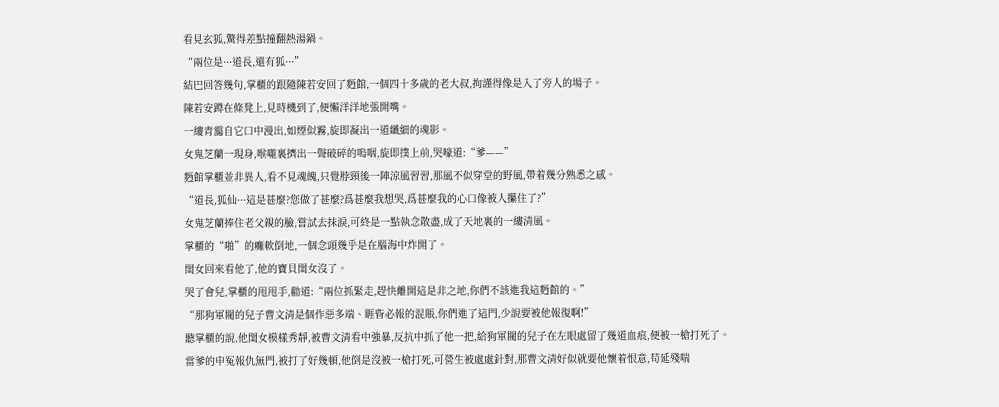看見玄狐,驚得差點撞翻熱湯鍋。
“兩位是···道長,還有狐···”
結巴回答幾句,掌櫃的跟隨陳若安回了麪館,一個四十多歲的老大叔,拘謹得像是入了旁人的場子。
陳若安蹲在條凳上,見時機到了,便懶洋洋地張開嘴。
一縷青靄自它口中漫出,如煙似霧,旋即凝出一道纖細的魂影。
女鬼芝蘭一現身,喉嚨裏擠出一聲破碎的嗚咽,旋即撲上前,哭嚎道:“爹——”
麪館掌櫃並非異人,看不見魂魄,只覺脖頸後一陣涼風習習,那風不似穿堂的野風,帶着幾分熟悉之感。
“道長,狐仙···這是甚麼?您做了甚麼?爲甚麼我想哭,爲甚麼我的心口像被人攥住了?”
女鬼芝蘭捧住老父親的臉,嘗試去抹淚,可終是一點執念散盡,成了天地裏的一縷清風。
掌櫃的“啪”的癱軟倒地,一個念頭幾乎是在腦海中炸開了。
閨女回來看他了,他的寶貝閨女沒了。
哭了會兒,掌櫃的甩甩手,勸道:“兩位抓緊走,趕快離開這是非之地,你們不該進我這麪館的。”
“那狗軍閥的兒子曹文清是個作惡多端、睚眥必報的混賬,你們進了這門,少說要被他報復啊!”
聽掌櫃的說,他閨女模樣秀靜,被曹文清看中強暴,反抗中抓了他一把,給狗軍閥的兒子在左眼處留了幾道血痕,便被一槍打死了。
當爹的申冤報仇無門,被打了好幾頓,他倒是沒被一槍打死,可營生被處處針對,那曹文清好似就要他懷着恨意,苟延殘喘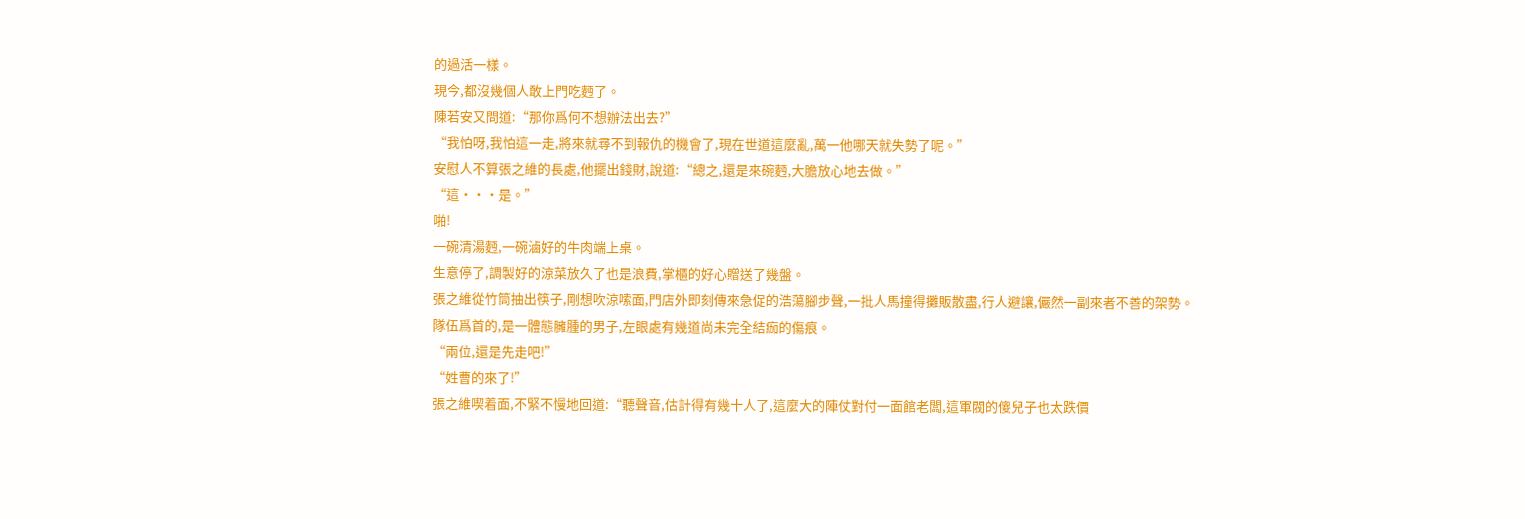的過活一樣。
現今,都沒幾個人敢上門吃麪了。
陳若安又問道:“那你爲何不想辦法出去?”
“我怕呀,我怕這一走,將來就尋不到報仇的機會了,現在世道這麼亂,萬一他哪天就失勢了呢。”
安慰人不算張之維的長處,他擺出錢財,說道:“總之,還是來碗麪,大膽放心地去做。”
“這···是。”
啪!
一碗清湯麪,一碗滷好的牛肉端上桌。
生意停了,調製好的涼菜放久了也是浪費,掌櫃的好心贈送了幾盤。
張之維從竹筒抽出筷子,剛想吹涼嗦面,門店外即刻傳來急促的浩蕩腳步聲,一批人馬撞得攤販散盡,行人避讓,儼然一副來者不善的架勢。
隊伍爲首的,是一體態臃腫的男子,左眼處有幾道尚未完全結痂的傷痕。
“兩位,還是先走吧!”
“姓曹的來了!”
張之維喫着面,不緊不慢地回道:“聽聲音,估計得有幾十人了,這麼大的陣仗對付一面館老闆,這軍閥的傻兒子也太跌價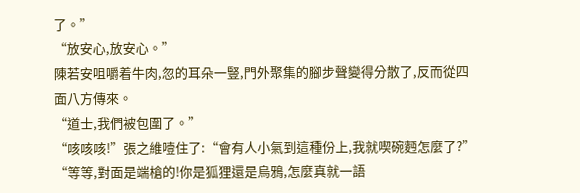了。”
“放安心,放安心。”
陳若安咀嚼着牛肉,忽的耳朵一豎,門外聚集的腳步聲變得分散了,反而從四面八方傳來。
“道士,我們被包圍了。”
“咳咳咳!”張之維噎住了:“會有人小氣到這種份上,我就喫碗麪怎麼了?”
“等等,對面是端槍的!你是狐狸還是烏鴉,怎麼真就一語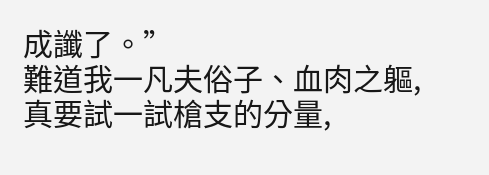成讖了。”
難道我一凡夫俗子、血肉之軀,真要試一試槍支的分量,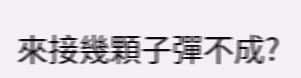來接幾顆子彈不成?